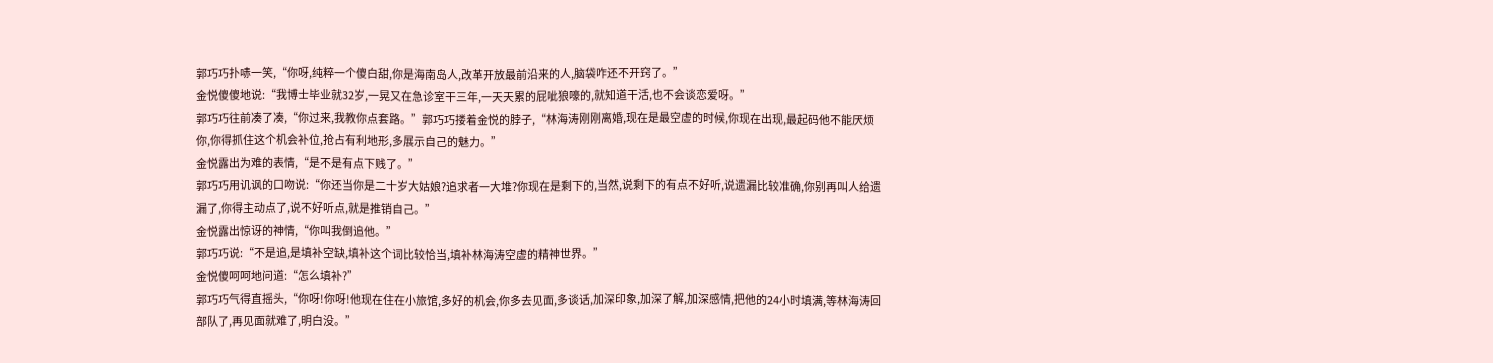郭巧巧扑哧一笑,“你呀,纯粹一个傻白甜,你是海南岛人,改革开放最前沿来的人,脑袋咋还不开窍了。”
金悦傻傻地说:“我博士毕业就32岁,一晃又在急诊室干三年,一天天累的屁呲狼嚎的,就知道干活,也不会谈恋爱呀。”
郭巧巧往前凑了凑,“你过来,我教你点套路。”郭巧巧搂着金悦的脖子,“林海涛刚刚离婚,现在是最空虚的时候,你现在出现,最起码他不能厌烦你,你得抓住这个机会补位,抢占有利地形,多展示自己的魅力。”
金悦露出为难的表情,“是不是有点下贱了。”
郭巧巧用讥讽的口吻说:“你还当你是二十岁大姑娘?追求者一大堆?你现在是剩下的,当然,说剩下的有点不好听,说遗漏比较准确,你别再叫人给遗漏了,你得主动点了,说不好听点,就是推销自己。”
金悦露出惊讶的神情,“你叫我倒追他。”
郭巧巧说:“不是追,是填补空缺,填补这个词比较恰当,填补林海涛空虚的精神世界。”
金悦傻呵呵地问道:“怎么填补?”
郭巧巧气得直摇头,“你呀!你呀!他现在住在小旅馆,多好的机会,你多去见面,多谈话,加深印象,加深了解,加深感情,把他的24小时填满,等林海涛回部队了,再见面就难了,明白没。”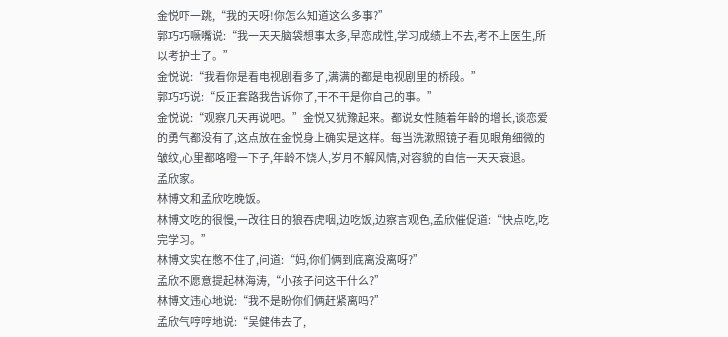金悦吓一跳,“我的天呀!你怎么知道这么多事?”
郭巧巧噘嘴说:“我一天天脑袋想事太多,早恋成性,学习成绩上不去,考不上医生,所以考护士了。”
金悦说:“我看你是看电视剧看多了,满满的都是电视剧里的桥段。”
郭巧巧说:“反正套路我告诉你了,干不干是你自己的事。”
金悦说:“观察几天再说吧。”金悦又犹豫起来。都说女性随着年龄的增长,谈恋爱的勇气都没有了,这点放在金悦身上确实是这样。每当洗漱照镜子看见眼角细微的皱纹,心里都咯噔一下子,年龄不饶人,岁月不解风情,对容貌的自信一天天衰退。
孟欣家。
林博文和孟欣吃晚饭。
林博文吃的很慢,一改往日的狼吞虎咽,边吃饭,边察言观色,孟欣催促道:“快点吃,吃完学习。”
林博文实在憋不住了,问道:“妈,你们俩到底离没离呀?”
孟欣不愿意提起林海涛,“小孩子问这干什么?”
林博文违心地说:“我不是盼你们俩赶紧离吗?”
孟欣气哼哼地说:“吴健伟去了,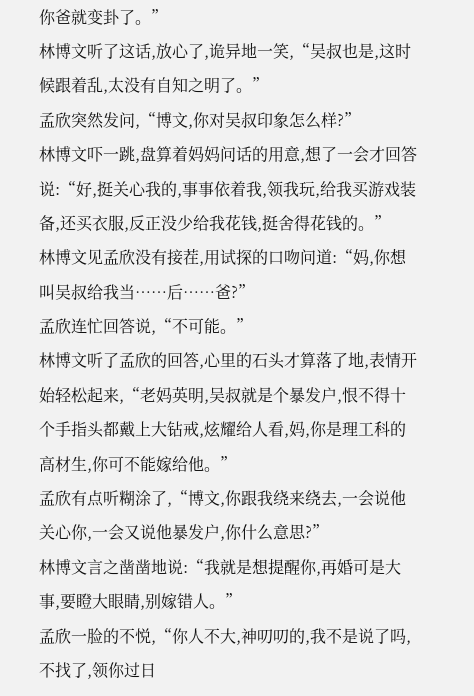你爸就变卦了。”
林博文听了这话,放心了,诡异地一笑,“吴叔也是,这时候跟着乱,太没有自知之明了。”
孟欣突然发问,“博文,你对吴叔印象怎么样?”
林博文吓一跳,盘算着妈妈问话的用意,想了一会才回答说:“好,挺关心我的,事事依着我,领我玩,给我买游戏装备,还买衣服,反正没少给我花钱,挺舍得花钱的。”
林博文见孟欣没有接茬,用试探的口吻问道:“妈,你想叫吴叔给我当……后……爸?”
孟欣连忙回答说,“不可能。”
林博文听了孟欣的回答,心里的石头才算落了地,表情开始轻松起来,“老妈英明,吴叔就是个暴发户,恨不得十个手指头都戴上大钻戒,炫耀给人看,妈,你是理工科的高材生,你可不能嫁给他。”
孟欣有点听糊涂了,“博文,你跟我绕来绕去,一会说他关心你,一会又说他暴发户,你什么意思?”
林博文言之凿凿地说:“我就是想提醒你,再婚可是大事,要瞪大眼睛,别嫁错人。”
孟欣一脸的不悦,“你人不大,神叨叨的,我不是说了吗,不找了,领你过日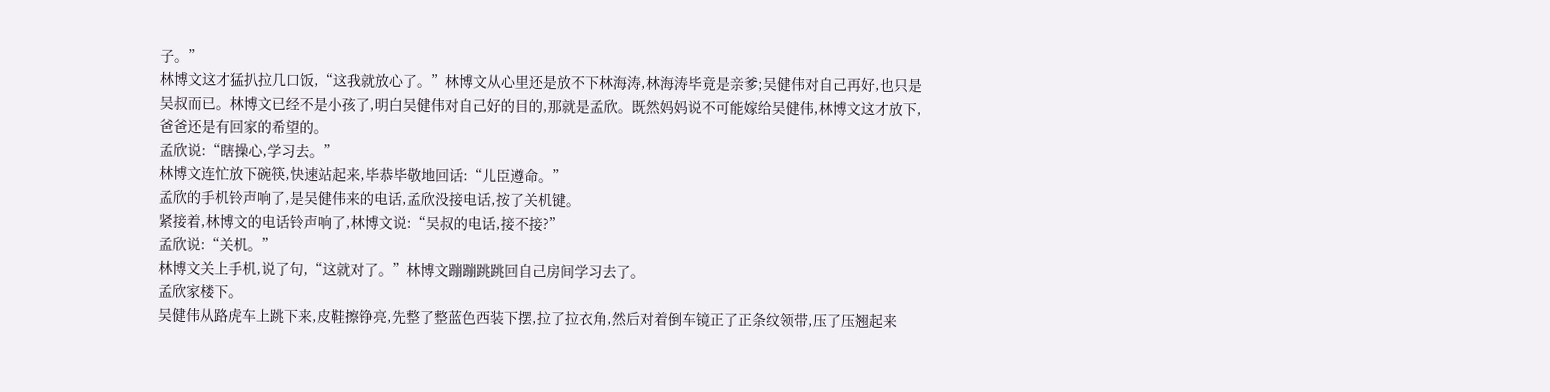子。”
林博文这才猛扒拉几口饭,“这我就放心了。”林博文从心里还是放不下林海涛,林海涛毕竟是亲爹;吴健伟对自己再好,也只是吴叔而已。林博文已经不是小孩了,明白吴健伟对自己好的目的,那就是孟欣。既然妈妈说不可能嫁给吴健伟,林博文这才放下,爸爸还是有回家的希望的。
孟欣说:“瞎操心,学习去。”
林博文连忙放下碗筷,快速站起来,毕恭毕敬地回话:“儿臣遵命。”
孟欣的手机铃声响了,是吴健伟来的电话,孟欣没接电话,按了关机键。
紧接着,林博文的电话铃声响了,林博文说:“吴叔的电话,接不接?”
孟欣说:“关机。”
林博文关上手机,说了句,“这就对了。”林博文蹦蹦跳跳回自己房间学习去了。
孟欣家楼下。
吴健伟从路虎车上跳下来,皮鞋擦铮亮,先整了整蓝色西装下摆,拉了拉衣角,然后对着倒车镜正了正条纹领带,压了压翘起来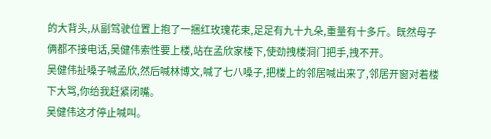的大背头,从副驾驶位置上抱了一捆红玫瑰花束,足足有九十九朵,重量有十多斤。既然母子俩都不接电话,吴健伟索性要上楼,站在孟欣家楼下,使劲拽楼洞门把手,拽不开。
吴健伟扯嗓子喊孟欣,然后喊林博文,喊了七八嗓子,把楼上的邻居喊出来了,邻居开窗对着楼下大骂,你给我赶紧闭嘴。
吴健伟这才停止喊叫。